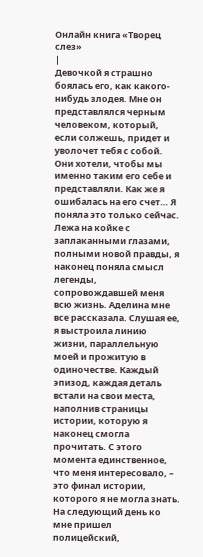Онлайн книга «Творец слез»
|
Девочкой я страшно боялась его, как какого-нибудь злодея. Мне он представлялся черным человеком, который, если солжешь, придет и уволочет тебя с собой. Они хотели, чтобы мы именно таким его себе и представляли. Как же я ошибалась на его счет… Я поняла это только сейчас. Лежа на койке с заплаканными глазами, полными новой правды, я наконец поняла смысл легенды, сопровождавшей меня всю жизнь. Аделина мне все рассказала. Слушая ее, я выстроила линию жизни, параллельную моей и прожитую в одиночестве. Каждый эпизод, каждая деталь встали на свои места, наполнив страницы истории, которую я наконец смогла прочитать. С этого момента единственное, что меня интересовало, – это финал истории, которого я не могла знать. На следующий день ко мне пришел полицейский,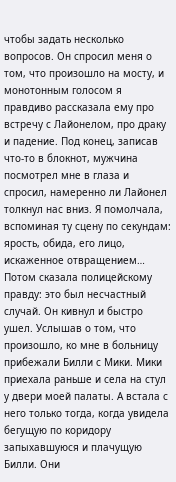чтобы задать несколько вопросов. Он спросил меня о том, что произошло на мосту, и монотонным голосом я правдиво рассказала ему про встречу с Лайонелом, про драку и падение. Под конец, записав что-то в блокнот, мужчина посмотрел мне в глаза и спросил, намеренно ли Лайонел толкнул нас вниз. Я помолчала, вспоминая ту сцену по секундам: ярость, обида, его лицо, искаженное отвращением… Потом сказала полицейскому правду: это был несчастный случай. Он кивнул и быстро ушел. Услышав о том, что произошло, ко мне в больницу прибежали Билли с Мики. Мики приехала раньше и села на стул у двери моей палаты. А встала с него только тогда, когда увидела бегущую по коридору запыхавшуюся и плачущую Билли. Они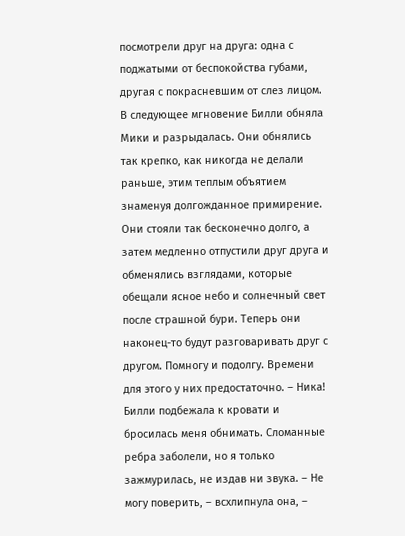посмотрели друг на друга: одна с поджатыми от беспокойства губами, другая с покрасневшим от слез лицом. В следующее мгновение Билли обняла Мики и разрыдалась. Они обнялись так крепко, как никогда не делали раньше, этим теплым объятием знаменуя долгожданное примирение. Они стояли так бесконечно долго, а затем медленно отпустили друг друга и обменялись взглядами, которые обещали ясное небо и солнечный свет после страшной бури. Теперь они наконец-то будут разговаривать друг с другом. Помногу и подолгу. Времени для этого у них предостаточно. – Ника! Билли подбежала к кровати и бросилась меня обнимать. Сломанные ребра заболели, но я только зажмурилась, не издав ни звука. – Не могу поверить, – всхлипнула она, –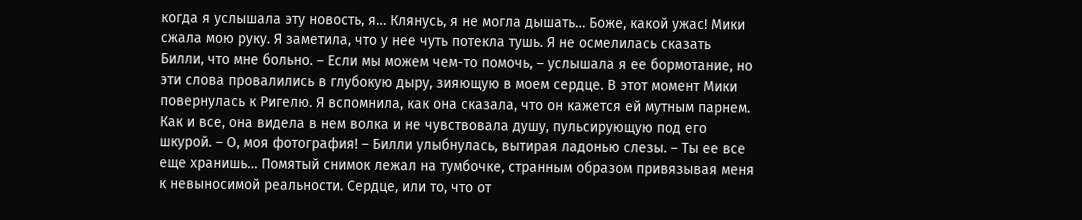когда я услышала эту новость, я… Клянусь, я не могла дышать… Боже, какой ужас! Мики сжала мою руку. Я заметила, что у нее чуть потекла тушь. Я не осмелилась сказать Билли, что мне больно. – Если мы можем чем-то помочь, – услышала я ее бормотание, но эти слова провалились в глубокую дыру, зияющую в моем сердце. В этот момент Мики повернулась к Ригелю. Я вспомнила, как она сказала, что он кажется ей мутным парнем. Как и все, она видела в нем волка и не чувствовала душу, пульсирующую под его шкурой. – О, моя фотография! – Билли улыбнулась, вытирая ладонью слезы. – Ты ее все еще хранишь… Помятый снимок лежал на тумбочке, странным образом привязывая меня к невыносимой реальности. Сердце, или то, что от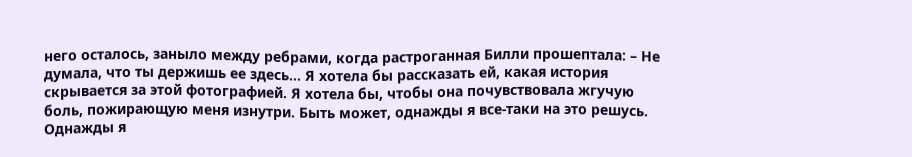него осталось, заныло между ребрами, когда растроганная Билли прошептала: – Не думала, что ты держишь ее здесь… Я хотела бы рассказать ей, какая история скрывается за этой фотографией. Я хотела бы, чтобы она почувствовала жгучую боль, пожирающую меня изнутри. Быть может, однажды я все-таки на это решусь. Однажды я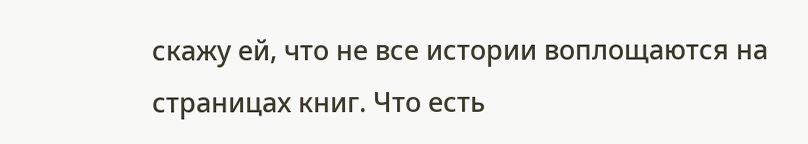скажу ей, что не все истории воплощаются на страницах книг. Что есть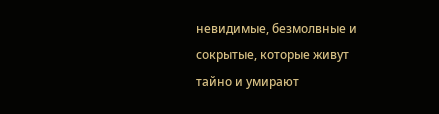невидимые, безмолвные и сокрытые, которые живут тайно и умирают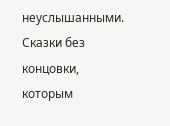неуслышанными. Сказки без концовки, которым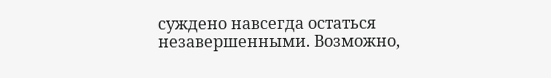суждено навсегда остаться незавершенными. Возможно,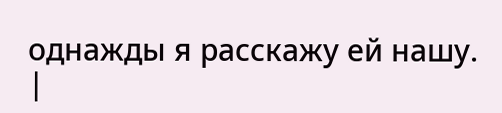однажды я расскажу ей нашу. |